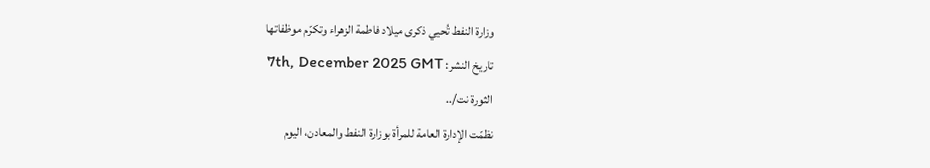وزارة النفط تُحيي ذكرى ميلاد فاطمة الزهراء وتكرّم موظفاتها
تاريخ النشر: 7th, December 2025 GMT
الثورة نت/..
نظمّت الإدارة العامة للمرأة بوزارة النفط والمعادن، اليوم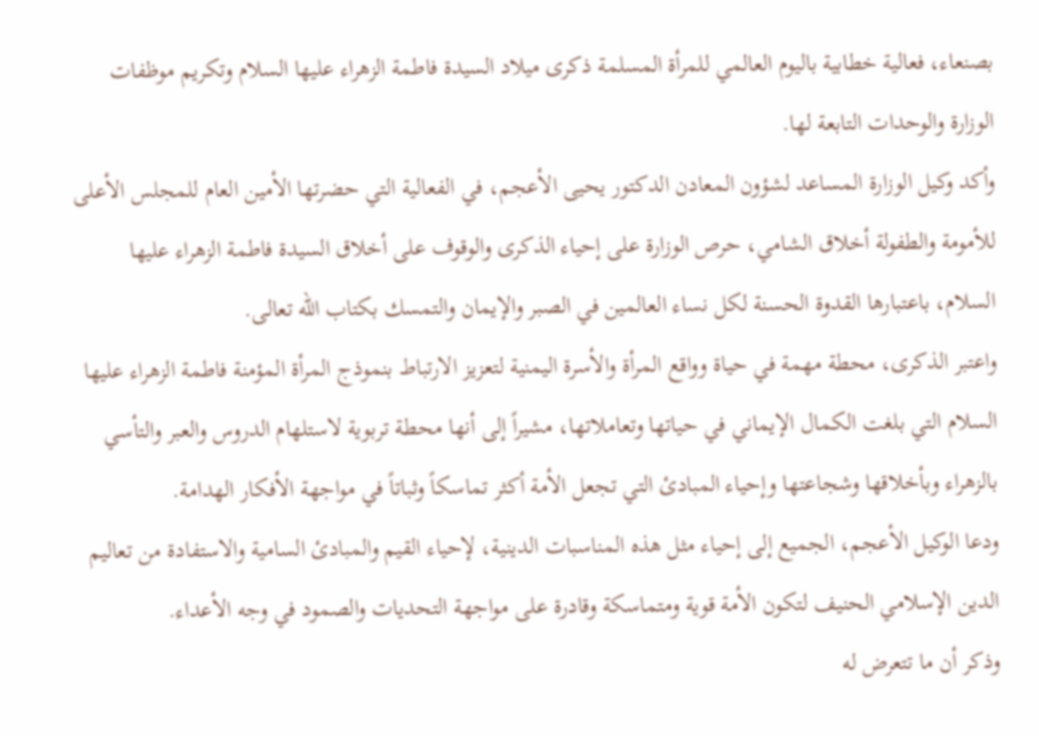بصنعاء، فعالية خطابية باليوم العالمي للمرأة المسلمة ذكرى ميلاد السيدة فاطمة الزهراء عليها السلام وتكريم موظفات الوزارة والوحدات التابعة لها.
وأكد وكيل الوزارة المساعد لشؤون المعادن الدكتور يحيى الأعجم، في الفعالية التي حضرتها الأمين العام للمجلس الأعلى للأمومة والطفولة أخلاق الشامي، حرص الوزارة على إحياء الذكرى والوقوف على أخلاق السيدة فاطمة الزهراء عليها السلام، باعتبارها القدوة الحسنة لكل نساء العالمين في الصبر والإيمان والتمسك بكتاب الله تعالى.
واعتبر الذكرى، محطة مهمة في حياة وواقع المرأة والأسرة اليمنية لتعزيز الارتباط بنموذج المرأة المؤمنة فاطمة الزهراء عليها السلام التي بلغت الكمال الإيماني في حياتها وتعاملاتها، مشيراً إلى أنها محطة تربوية لاستلهام الدروس والعبر والتأسي بالزهراء وبأخلاقها وشجاعتها وإحياء المبادئ التي تجعل الأمة أكثر تماسكاً وثباتاً في مواجهة الأفكار الهدامة.
ودعا الوكيل الأعجم، الجميع إلى إحياء مثل هذه المناسبات الدينية، لإحياء القيم والمبادئ السامية والاستفادة من تعاليم الدين الإسلامي الحنيف لتكون الأمة قوية ومتماسكة وقادرة على مواجهة التحديات والصمود في وجه الأعداء.
وذكر أن ما تتعرض له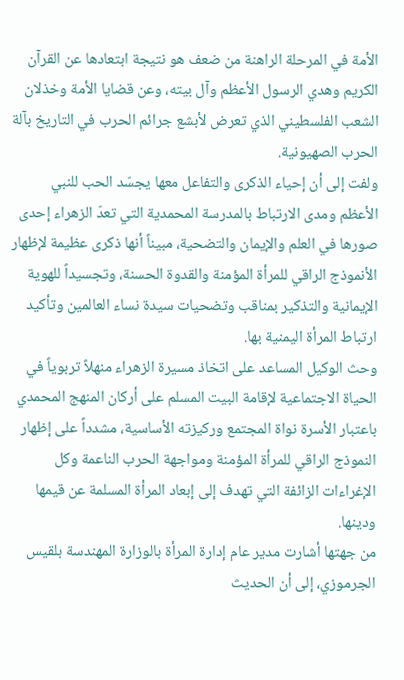الأمة في المرحلة الراهنة من ضعف هو نتيجة ابتعادها عن القرآن الكريم وهدي الرسول الأعظم وآل بيته، وعن قضايا الأمة وخذلان الشعب الفلسطيني الذي تعرض لأبشع جرائم الحرب في التاريخ بآلة الحرب الصهيونية.
ولفت إلى أن إحياء الذكرى والتفاعل معها يجسّد الحب للنبي الأعظم ومدى الارتباط بالمدرسة المحمدية التي تعدّ الزهراء إحدى صورها في العلم والإيمان والتضحية، مبيناً أنها ذكرى عظيمة لإظهار الأنموذج الراقي للمرأة المؤمنة والقدوة الحسنة، وتجسيداً للهوية الإيمانية والتذكير بمناقب وتضحيات سيدة نساء العالمين وتأكيد ارتباط المرأة اليمنية بها.
وحث الوكيل المساعد على اتخاذ مسيرة الزهراء منهلاً تربوياً في الحياة الاجتماعية لإقامة البيت المسلم على أركان المنهج المحمدي باعتبار الأسرة نواة المجتمع وركيزته الأساسية، مشدداً على إظهار النموذج الراقي للمرأة المؤمنة ومواجهة الحرب الناعمة وكل الإغراءات الزائفة التي تهدف إلى إبعاد المرأة المسلمة عن قيمها ودينها.
من جهتها أشارت مدير عام إدارة المرأة بالوزارة المهندسة بلقيس الجرموزي، إلى أن الحديث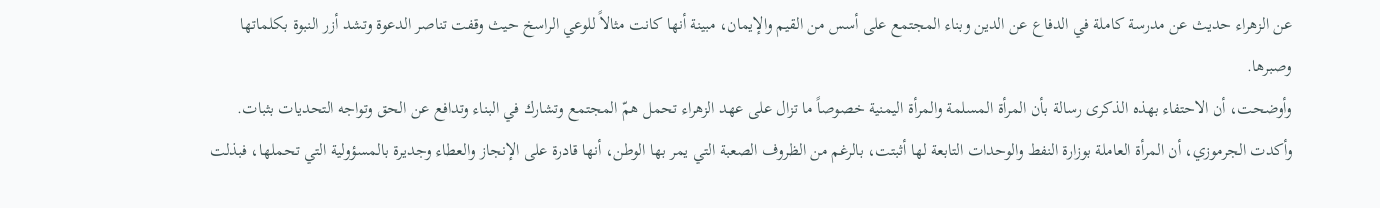عن الزهراء حديث عن مدرسة كاملة في الدفاع عن الدين وبناء المجتمع على أسس من القيم والإيمان، مبينة أنها كانت مثالاً للوعي الراسخ حيث وقفت تناصر الدعوة وتشد أزر النبوة بكلماتها وصبرها.
وأوضحت، أن الاحتفاء بهذه الذكرى رسالة بأن المرأة المسلمة والمرأة اليمنية خصوصاً ما تزال على عهد الزهراء تحمل همّ المجتمع وتشارك في البناء وتدافع عن الحق وتواجه التحديات بثبات.
وأكدت الجرموزي، أن المرأة العاملة بوزارة النفط والوحدات التابعة لها أثبتت، بالرغم من الظروف الصعبة التي يمر بها الوطن، أنها قادرة على الإنجاز والعطاء وجديرة بالمسؤولية التي تحملها، فبذلت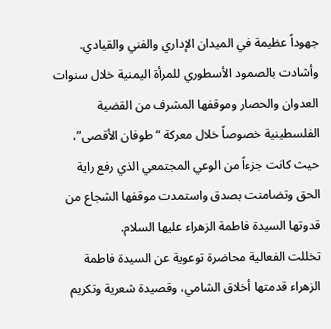جهوداً عظيمة في الميدان الإداري والفني والقيادي.
وأشادت بالصمود الأسطوري للمرأة اليمنية خلال سنوات العدوان والحصار وموقفها المشرف من القضية الفلسطينية خصوصاً خلال معركة “طوفان الأقصى”، حيث كانت جزءاً من الوعي المجتمعي الذي رفع راية الحق وتضامنت بصدق واستمدت موقفها الشجاع من قدوتها السيدة فاطمة الزهراء عليها السلام.
تخللت الفعالية محاضرة توعوية عن السيدة فاطمة الزهراء قدمتها أخلاق الشامي، وقصيدة شعرية وتكريم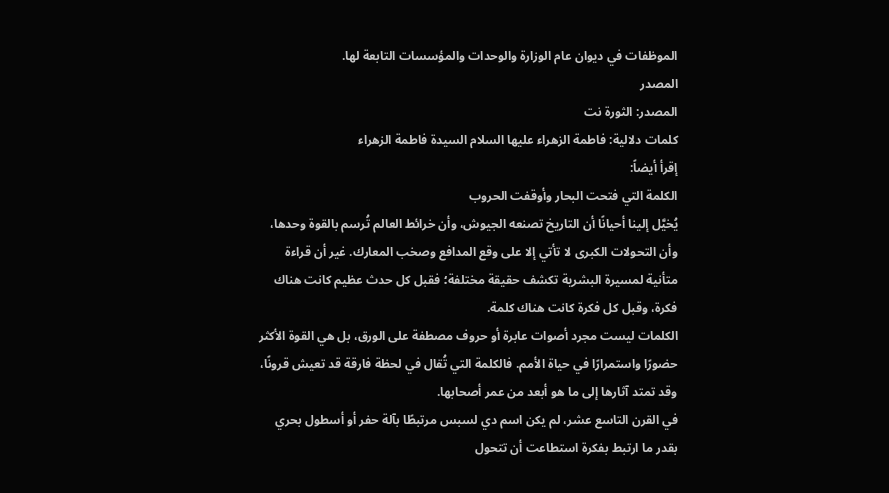الموظفات في ديوان عام الوزارة والوحدات والمؤسسات التابعة لها.
المصدر
المصدر: الثورة نت
كلمات دلالية: فاطمة الزهراء علیها السلام السیدة فاطمة الزهراء
إقرأ أيضاً:
الكلمة التي فتحت البحار وأوقفت الحروب
يُخيَّل إلينا أحيانًا أن التاريخ تصنعه الجيوش، وأن خرائط العالم تُرسم بالقوة وحدها، وأن التحولات الكبرى لا تأتي إلا على وقع المدافع وصخب المعارك. غير أن قراءة متأنية لمسيرة البشرية تكشف حقيقة مختلفة؛ فقبل كل حدث عظيم كانت هناك فكرة، وقبل كل فكرة كانت هناك كلمة.
الكلمات ليست مجرد أصوات عابرة أو حروف مصطفة على الورق، بل هي القوة الأكثر حضورًا واستمرارًا في حياة الأمم. فالكلمة التي تُقال في لحظة فارقة قد تعيش قرونًا، وقد تمتد آثارها إلى ما هو أبعد من عمر أصحابها.
في القرن التاسع عشر، لم يكن اسم دي لسبس مرتبطًا بآلة حفر أو أسطول بحري بقدر ما ارتبط بفكرة استطاعت أن تتحول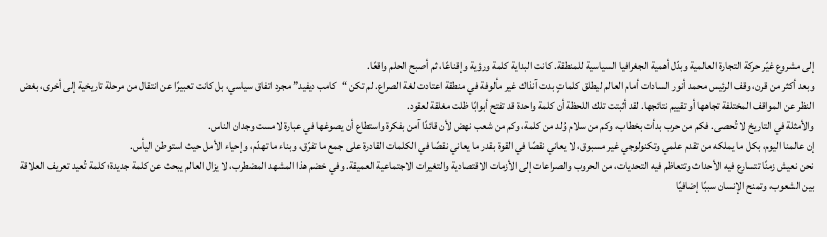إلى مشروع غيّر حركة التجارة العالمية وبدّل أهمية الجغرافيا السياسية للمنطقة. كانت البداية كلمة ورؤية وإقناعًا، ثم أصبح الحلم واقعًا.
وبعد أكثر من قرن، وقف الرئيس محمد أنور السادات أمام العالم ليطلق كلماتٍ بدت آنذاك غير مألوفة في منطقة اعتادت لغة الصراع. لم تكن “كامب ديفيد” مجرد اتفاق سياسي، بل كانت تعبيرًا عن انتقال من مرحلة تاريخية إلى أخرى، بغض النظر عن المواقف المختلفة تجاهها أو تقييم نتائجها. لقد أثبتت تلك اللحظة أن كلمة واحدة قد تفتح أبوابًا ظلت مغلقة لعقود.
والأمثلة في التاريخ لا تُحصى. فكم من حرب بدأت بخطاب، وكم من سلام وُلد من كلمة، وكم من شعب نهض لأن قائدًا آمن بفكرة واستطاع أن يصوغها في عبارة لامست وجدان الناس.
إن عالمنا اليوم، بكل ما يملكه من تقدم علمي وتكنولوجي غير مسبوق، لا يعاني نقصًا في القوة بقدر ما يعاني نقصًا في الكلمات القادرة على جمع ما تفرّق، وبناء ما تهدّم، وإحياء الأمل حيث استوطن اليأس.
نحن نعيش زمنًا تتسارع فيه الأحداث وتتعاظم فيه التحديات، من الحروب والصراعات إلى الأزمات الاقتصادية والتغيرات الاجتماعية العميقة. وفي خضم هذا المشهد المضطرب، لا يزال العالم يبحث عن كلمة جديدة؛ كلمة تُعيد تعريف العلاقة بين الشعوب، وتمنح الإنسان سببًا إضافيًا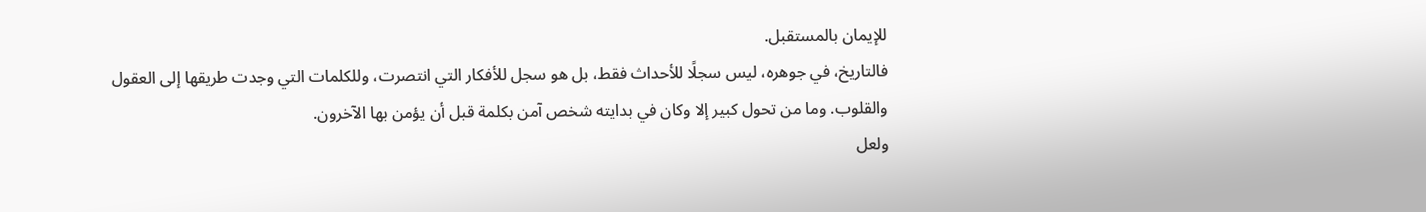للإيمان بالمستقبل.
فالتاريخ، في جوهره، ليس سجلًا للأحداث فقط، بل هو سجل للأفكار التي انتصرت، وللكلمات التي وجدت طريقها إلى العقول والقلوب. وما من تحول كبير إلا وكان في بدايته شخص آمن بكلمة قبل أن يؤمن بها الآخرون.
ولعل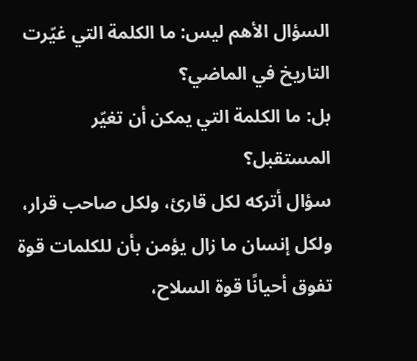السؤال الأهم ليس: ما الكلمة التي غيّرت التاريخ في الماضي؟
بل: ما الكلمة التي يمكن أن تغيّر المستقبل؟
سؤال أتركه لكل قارئ، ولكل صاحب قرار، ولكل إنسان ما زال يؤمن بأن للكلمات قوة تفوق أحيانًا قوة السلاح،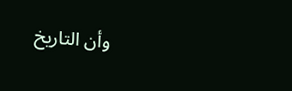وأن التاريخ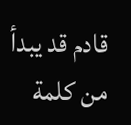قادم قد يبدأ من كلمة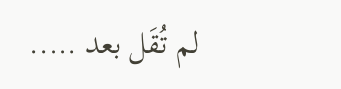لم تُقَل بعد …..